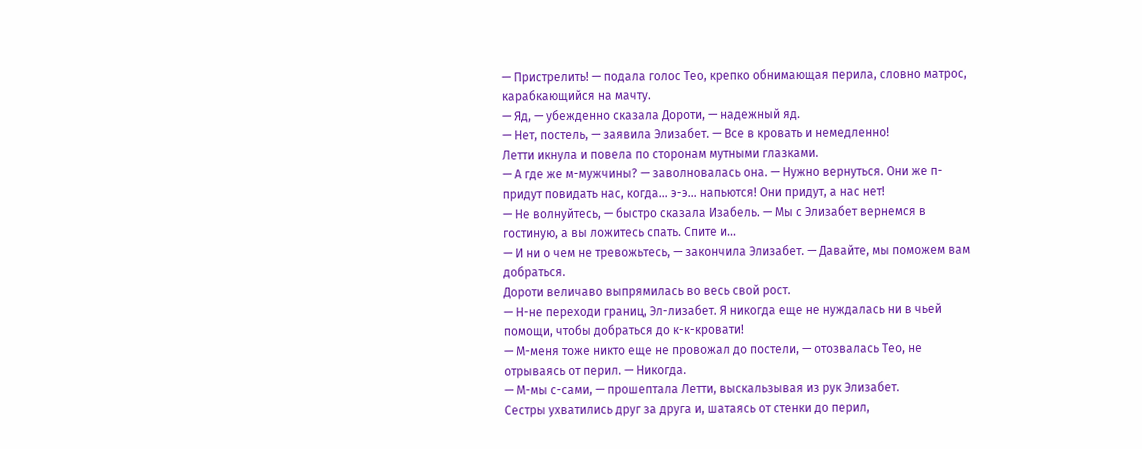— Пристрелить! — подала голос Тео, крепко обнимающая перила, словно матрос, карабкающийся на мачту.
— Яд, — убежденно сказала Дороти, — надежный яд.
— Нет, постель, — заявила Элизабет. — Все в кровать и немедленно!
Летти икнула и повела по сторонам мутными глазками.
— А где же м-мужчины? — заволновалась она. — Нужно вернуться. Они же п-придут повидать нас, когда… э-э… напьются! Они придут, а нас нет!
— Не волнуйтесь, — быстро сказала Изабель. — Мы с Элизабет вернемся в гостиную, а вы ложитесь спать. Спите и…
— И ни о чем не тревожьтесь, — закончила Элизабет. — Давайте, мы поможем вам добраться.
Дороти величаво выпрямилась во весь свой рост.
— Н-не переходи границ, Эл-лизабет. Я никогда еще не нуждалась ни в чьей помощи, чтобы добраться до к-к-кровати!
— М-меня тоже никто еще не провожал до постели, — отозвалась Тео, не отрываясь от перил. — Никогда.
— М-мы с-сами, — прошептала Летти, выскальзывая из рук Элизабет.
Сестры ухватились друг за друга и, шатаясь от стенки до перил,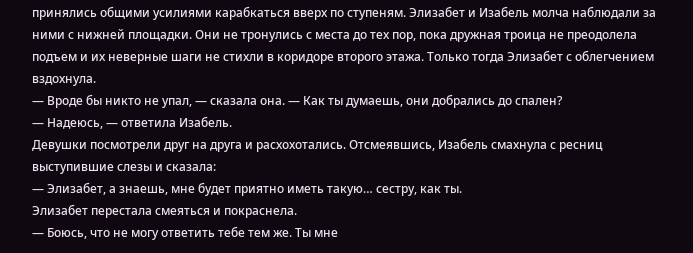принялись общими усилиями карабкаться вверх по ступеням. Элизабет и Изабель молча наблюдали за ними с нижней площадки. Они не тронулись с места до тех пор, пока дружная троица не преодолела подъем и их неверные шаги не стихли в коридоре второго этажа. Только тогда Элизабет с облегчением вздохнула.
— Вроде бы никто не упал, — сказала она. — Как ты думаешь, они добрались до спален?
— Надеюсь, — ответила Изабель.
Девушки посмотрели друг на друга и расхохотались. Отсмеявшись, Изабель смахнула с ресниц выступившие слезы и сказала:
— Элизабет, а знаешь, мне будет приятно иметь такую… сестру, как ты.
Элизабет перестала смеяться и покраснела.
— Боюсь, что не могу ответить тебе тем же. Ты мне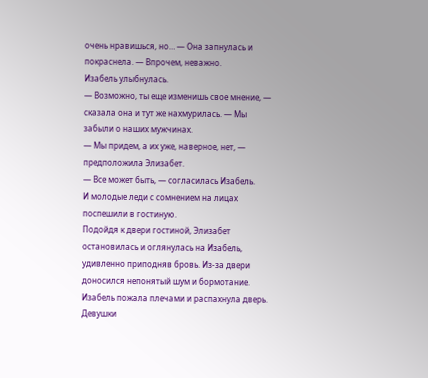очень нравишься, но… — Она запнулась и покраснела. — Впрочем, неважно.
Изабель улыбнулась.
— Возможно, ты еще изменишь свое мнение, — сказала она и тут же нахмурилась. — Мы забыли о наших мужчинах.
— Мы придем, а их уже, наверное, нет, — предположила Элизабет.
— Все может быть, — согласилась Изабель.
И молодые леди с сомнением на лицах поспешили в гостиную.
Подойдя к двери гостиной, Элизабет остановилась и оглянулась на Изабель, удивленно приподняв бровь. Из-за двери доносился непонятый шум и бормотание. Изабель пожала плечами и распахнула дверь. Девушки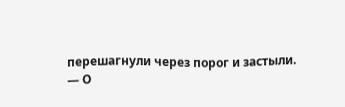перешагнули через порог и застыли.
— О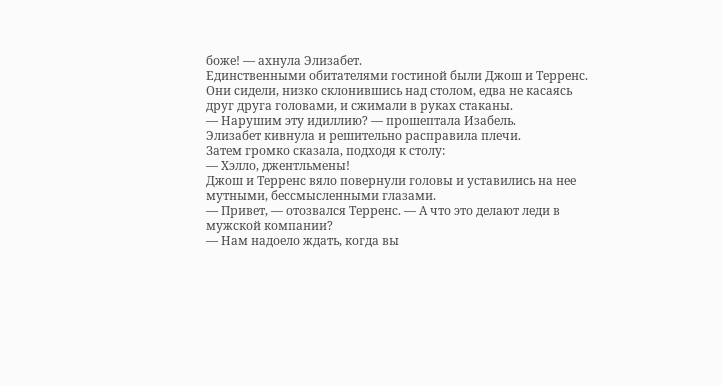боже! — ахнула Элизабет.
Единственными обитателями гостиной были Джош и Терренс. Они сидели, низко склонившись над столом, едва не касаясь друг друга головами, и сжимали в руках стаканы.
— Нарушим эту идиллию? — прошептала Изабель.
Элизабет кивнула и решительно расправила плечи.
Затем громко сказала, подходя к столу:
— Хэлло, джентльмены!
Джош и Терренс вяло повернули головы и уставились на нее мутными, бессмысленными глазами.
— Привет, — отозвался Терренс. — А что это делают леди в мужской компании?
— Нам надоело ждать, когда вы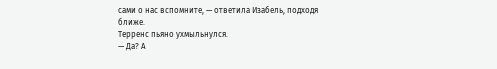сами о нас вспомните, — ответила Изабель, подходя ближе.
Терренс пьяно ухмыльнулся.
— Да? А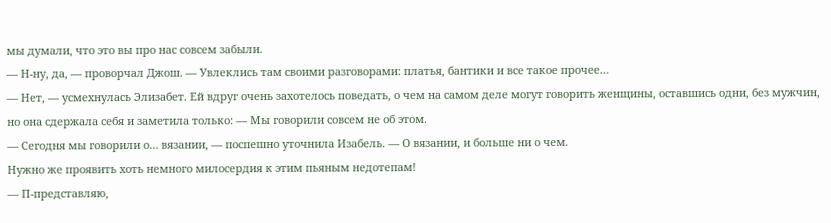мы думали, что это вы про нас совсем забыли.
— Н-ну, да, — проворчал Джош. — Увлеклись там своими разговорами: платья, бантики и все такое прочее…
— Нет, — усмехнулась Элизабет. Ей вдруг очень захотелось поведать, о чем на самом деле могут говорить женщины, оставшись одни, без мужчин, но она сдержала себя и заметила только: — Мы говорили совсем не об этом.
— Сегодня мы говорили о… вязании, — поспешно уточнила Изабель. — О вязании, и больше ни о чем.
Нужно же проявить хоть немного милосердия к этим пьяным недотепам!
— П-представляю,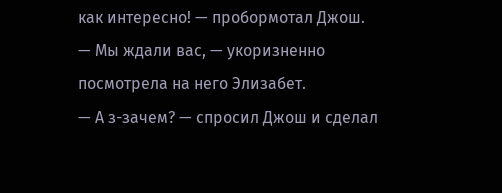как интересно! — пробормотал Джош.
— Мы ждали вас, — укоризненно посмотрела на него Элизабет.
— А з-зачем? — спросил Джош и сделал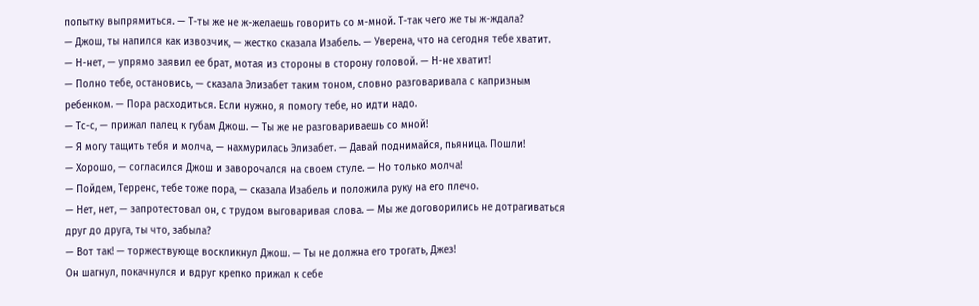попытку выпрямиться. — Т-ты же не ж-желаешь говорить со м-мной. Т-так чего же ты ж-ждала?
— Джош, ты напился как извозчик, — жестко сказала Изабель. — Уверена, что на сегодня тебе хватит.
— Н-нет, — упрямо заявил ее брат, мотая из стороны в сторону головой. — Н-не хватит!
— Полно тебе, остановись, — сказала Элизабет таким тоном, словно разговаривала с капризным ребенком. — Пора расходиться. Если нужно, я помогу тебе, но идти надо.
— Тс-с, — прижал палец к губам Джош. — Ты же не разговариваешь со мной!
— Я могу тащить тебя и молча, — нахмурилась Элизабет. — Давай поднимайся, пьяница. Пошли!
— Хорошо, — согласился Джош и заворочался на своем стуле. — Но только молча!
— Пойдем, Терренс, тебе тоже пора, — сказала Изабель и положила руку на его плечо.
— Нет, нет, — запротестовал он, с трудом выговаривая слова. — Мы же договорились не дотрагиваться друг до друга, ты что, забыла?
— Вот так! — торжествующе воскликнул Джош. — Ты не должна его трогать, Джез!
Он шагнул, покачнулся и вдруг крепко прижал к себе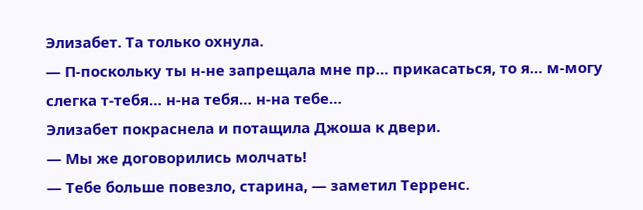Элизабет. Та только охнула.
— П-поскольку ты н-не запрещала мне пр… прикасаться, то я… м-могу слегка т-тебя… н-на тебя… н-на тебе…
Элизабет покраснела и потащила Джоша к двери.
— Мы же договорились молчать!
— Тебе больше повезло, старина, — заметил Терренс.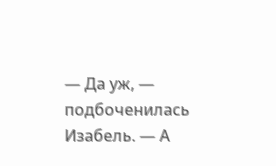— Да уж, — подбоченилась Изабель. — А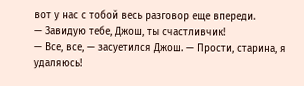вот у нас с тобой весь разговор еще впереди.
— Завидую тебе, Джош, ты счастливчик!
— Все, все, — засуетился Джош. — Прости, старина, я удаляюсь!